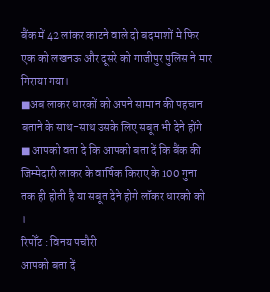बैंक में 42 लांकर काटने वाले दो बदमाशों मे फिर एक को लखनऊ और दूसरे को गाजीपुर पुलिस ने मार गिराया गया।
■अब लाकर धारकों को अपने सामान की पहचान बताने के साथ-साथ उसके लिए सबूत भी देने होंगे
■ आपको वता दे कि आपको बता दें कि बैंक की जिम्मेदारी लाकर के वार्षिक किराए के 100 गुना तक ही होती है या सबूत देने होगे लॉकर धारको को ।
रिपोँट : विनय पचौरी
आपको बता दें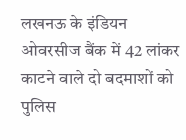लखनऊ के इंडियन ओवरसीज बैंक में 42 लांकर काटने वाले दो बदमाशों को पुलिस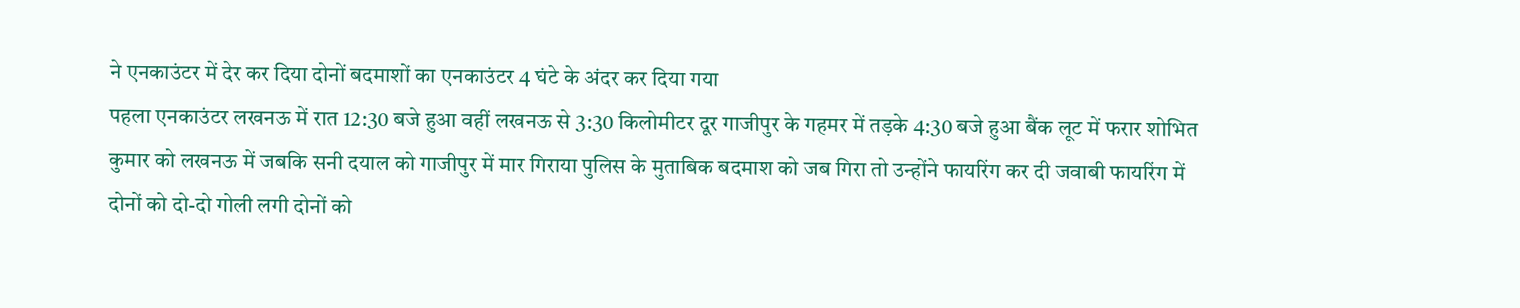ने एनकाउंटर में देर कर दिया दोनों बदमाशों का एनकाउंटर 4 घंटे के अंदर कर दिया गया
पहला एनकाउंटर लखनऊ में रात 12:30 बजे हुआ वहीं लखनऊ से 3:30 किलोमीटर दूर गाजीपुर के गहमर में तड़के 4:30 बजे हुआ बैंक लूट में फरार शोभित कुमार को लखनऊ में जबकि सनी दयाल को गाजीपुर में मार गिराया पुलिस के मुताबिक बदमाश को जब गिरा तो उन्होंने फायरिंग कर दी जवाबी फायरिंग में दोनों को दो-दो गोली लगी दोनों को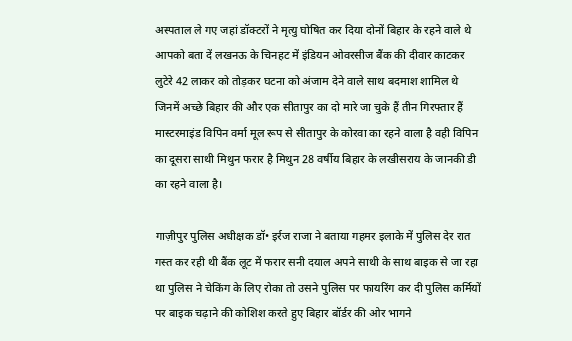अस्पताल ले गए जहां डॉक्टरों ने मृत्यु घोषित कर दिया दोनों बिहार के रहने वाले थे
आपको बता दें लखनऊ के चिनहट में इंडियन ओवरसीज बैंक की दीवार काटकर लुटेरे 42 लाकर को तोड़कर घटना को अंजाम देने वाले साथ बदमाश शामिल थे जिनमें अच्छे बिहार की और एक सीतापुर का दो मारे जा चुके हैं तीन गिरफ्तार हैं मास्टरमाइंड विपिन वर्मा मूल रूप से सीतापुर के कोरवा का रहने वाला है वही विपिन का दूसरा साथी मिथुन फरार है मिथुन 28 वर्षीय बिहार के लखीसराय के जानकी डी का रहने वाला है।

गाज़ीपुर पुलिस अधीक्षक डॉ• इर्रज राजा ने बताया गहमर इलाके में पुलिस देर रात गस्त कर रही थी बैंक लूट में फरार सनी दयाल अपने साथी के साथ बाइक से जा रहा था पुलिस ने चेकिंग के लिए रोका तो उसने पुलिस पर फायरिंग कर दी पुलिस कर्मियों पर बाइक चढ़ाने की कोशिश करते हुए बिहार बॉर्डर की ओर भागने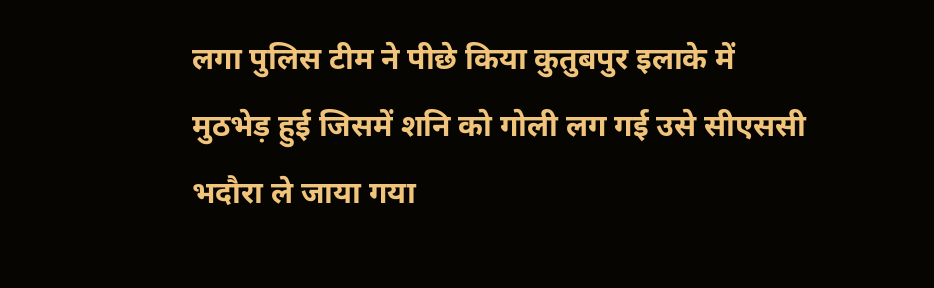लगा पुलिस टीम ने पीछे किया कुतुबपुर इलाके में मुठभेड़ हुई जिसमें शनि को गोली लग गई उसे सीएससी भदौरा ले जाया गया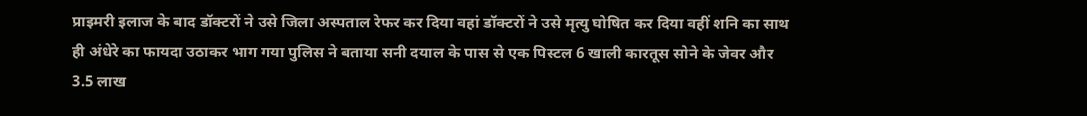प्राइमरी इलाज के बाद डॉक्टरों ने उसे जिला अस्पताल रेफर कर दिया वहां डॉक्टरों ने उसे मृत्यु घोषित कर दिया वहीं शनि का साथ ही अंधेरे का फायदा उठाकर भाग गया पुलिस ने बताया सनी दयाल के पास से एक पिस्टल 6 खाली कारतूस सोने के जेवर और 3.5 लाख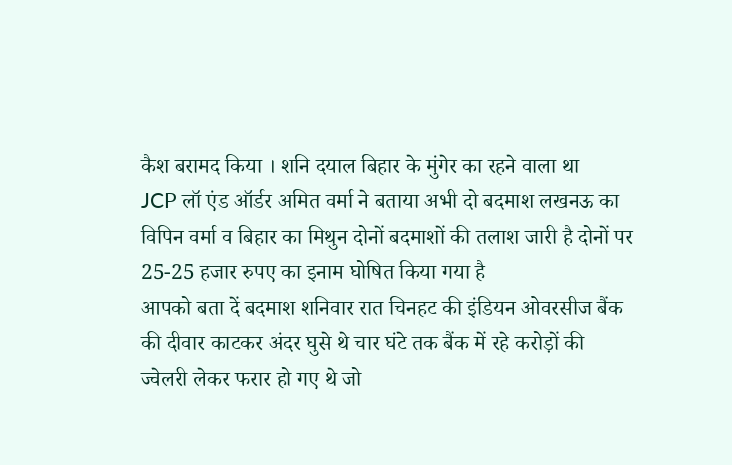कैश बरामद किया । शनि दयाल बिहार के मुंगेर का रहने वाला था
JCP लॉ एंड ऑर्डर अमित वर्मा ने बताया अभी दो बदमाश लखनऊ का विपिन वर्मा व बिहार का मिथुन दोनों बदमाशों की तलाश जारी है दोनों पर 25-25 हजार रुपए का इनाम घोषित किया गया है
आपको बता दें बदमाश शनिवार रात चिनहट की इंडियन ओवरसीज बैंक की दीवार काटकर अंदर घुसे थे चार घंटे तक बैंक में रहे करोड़ों की ज्वेलरी लेकर फरार हो गए थे जो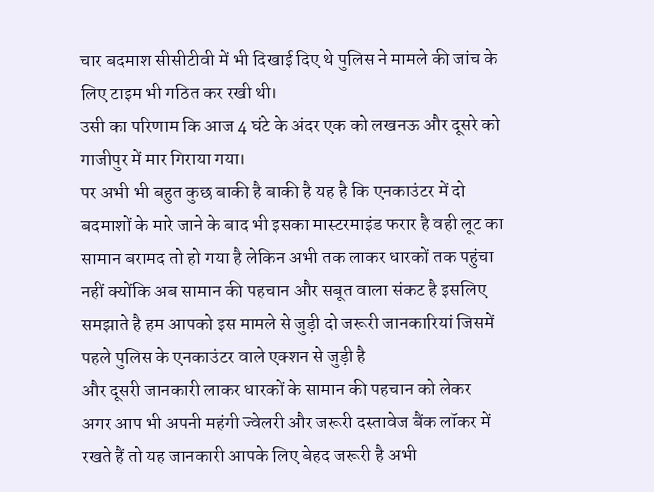चार बदमाश सीसीटीवी में भी दिखाई दिए थे पुलिस ने मामले की जांच के लिए टाइम भी गठित कर रखी थी।
उसी का परिणाम कि आज 4 घंटे के अंदर एक को लखनऊ और दूसरे को गाजीपुर में मार गिराया गया।
पर अभी भी बहुत कुछ बाकी है बाकी है यह है कि एनकाउंटर में दो बदमाशों के मारे जाने के बाद भी इसका मास्टरमाइंड फरार है वही लूट का सामान बरामद तो हो गया है लेकिन अभी तक लाकर धारकों तक पहुंचा नहीं क्योंकि अब सामान की पहचान और सबूत वाला संकट है इसलिए समझाते है हम आपको इस मामले से जुड़ी दो जरूरी जानकारियां जिसमें
पहले पुलिस के एनकाउंटर वाले एक्शन से जुड़ी है
और दूसरी जानकारी लाकर धारकों के सामान की पहचान को लेकर
अगर आप भी अपनी महंगी ज्वेलरी और जरूरी दस्तावेज बैंक लॉकर में रखते हैं तो यह जानकारी आपके लिए बेहद जरूरी है अभी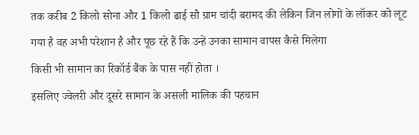तक करीब 2 किलो सोना और 1 किलो ढाई सौ ग्राम चांदी बरामद की लेकिन जिन लोगों के लॉकर को लूट गया है वह अभी परेशान है और पूछ रहे हैं कि उन्हें उनका सामान वापस कैसे मिलेगा
किसी भी सामान का रिकॉर्ड बैंक के पास नहीं होता ।
इसलिए ज्वेलरी और दूसरे सामान के असली मालिक की पहचान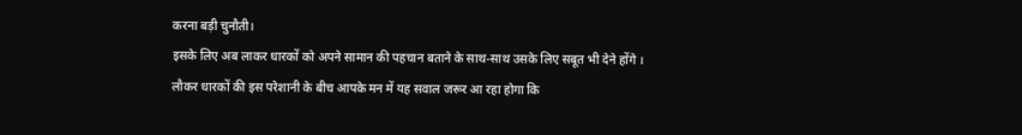करना बड़ी चुनौती।
इसके लिए अब लाकर धारकों को अपने सामान की पहचान बताने के साथ-साथ उसके लिए सबूत भी देने होंगे ।
लौकर धारकों की इस परेशानी के बीच आपके मन में यह सवाल जरूर आ रहा होगा कि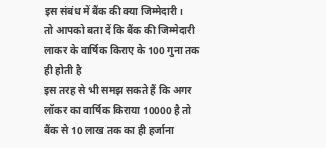इस संबंध में बैंक की क्या जिम्मेदारी।
तो आपको बता दें कि बैंक की जिम्मेदारी लाकर के वार्षिक किराए के 100 गुना तक ही होती है
इस तरह से भी समझ सकते हैं कि अगर लॉकर का वार्षिक किराया 10000 है तो बैंक से 10 लाख तक का ही हर्जाना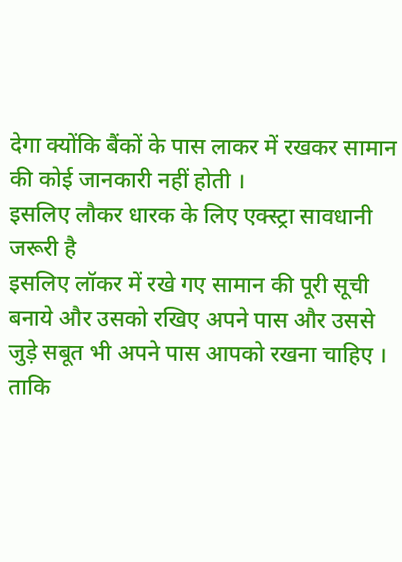देगा क्योंकि बैंकों के पास लाकर में रखकर सामान की कोई जानकारी नहीं होती ।
इसलिए लौकर धारक के लिए एक्स्ट्रा सावधानी जरूरी है
इसलिए लॉकर में रखे गए सामान की पूरी सूची बनाये और उसको रखिए अपने पास और उससे जुड़े सबूत भी अपने पास आपको रखना चाहिए ।
ताकि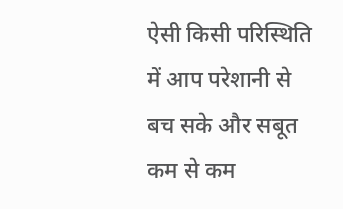ऐसी किसी परिस्थिति में आप परेशानी से बच सके और सबूत कम से कम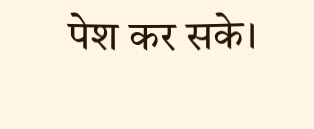पेश कर सके।